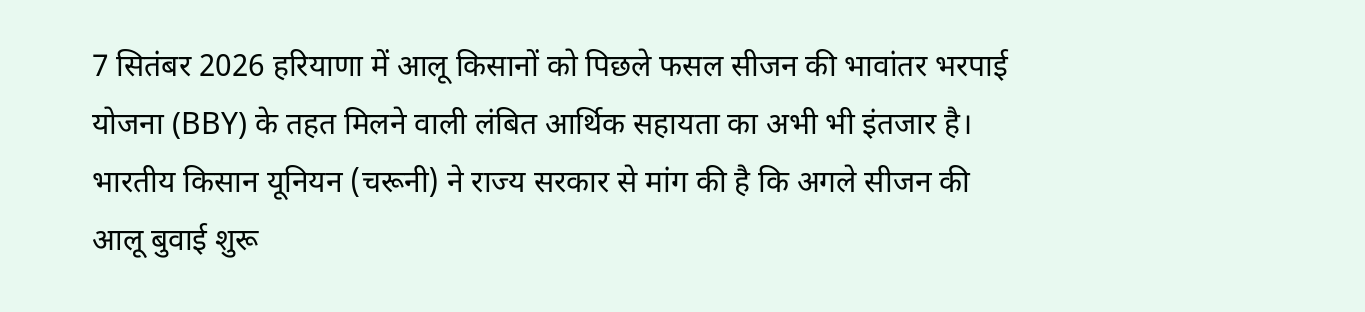7 सितंबर 2026 हरियाणा में आलू किसानों को पिछले फसल सीजन की भावांतर भरपाई योजना (BBY) के तहत मिलने वाली लंबित आर्थिक सहायता का अभी भी इंतजार है। भारतीय किसान यूनियन (चरूनी) ने राज्य सरकार से मांग की है कि अगले सीजन की आलू बुवाई शुरू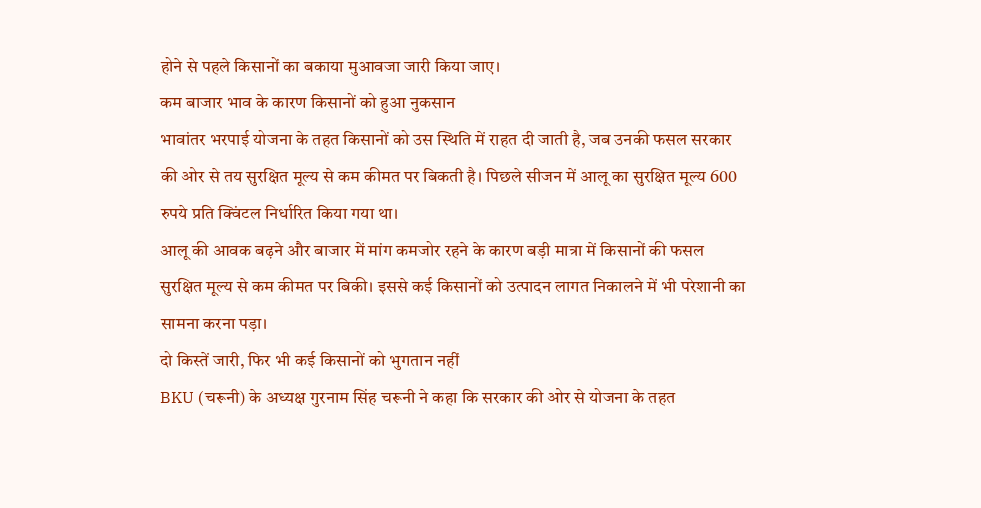होने से पहले किसानों का बकाया मुआवजा जारी किया जाए।
कम बाजार भाव के कारण किसानों को हुआ नुकसान
भावांतर भरपाई योजना के तहत किसानों को उस स्थिति में राहत दी जाती है, जब उनकी फसल सरकार की ओर से तय सुरक्षित मूल्य से कम कीमत पर बिकती है। पिछले सीजन में आलू का सुरक्षित मूल्य 600 रुपये प्रति क्विंटल निर्धारित किया गया था।
आलू की आवक बढ़ने और बाजार में मांग कमजोर रहने के कारण बड़ी मात्रा में किसानों की फसल सुरक्षित मूल्य से कम कीमत पर बिकी। इससे कई किसानों को उत्पादन लागत निकालने में भी परेशानी का सामना करना पड़ा।
दो किस्तें जारी, फिर भी कई किसानों को भुगतान नहीं
BKU (चरूनी) के अध्यक्ष गुरनाम सिंह चरूनी ने कहा कि सरकार की ओर से योजना के तहत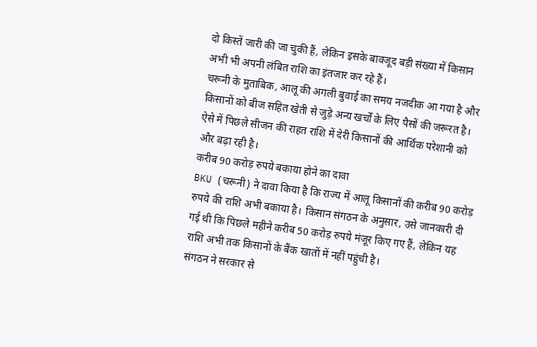दो किस्तें जारी की जा चुकी हैं, लेकिन इसके बावजूद बड़ी संख्या में किसान अभी भी अपनी लंबित राशि का इंतजार कर रहे हैं।
चरूनी के मुताबिक, आलू की अगली बुवाई का समय नजदीक आ गया है और किसानों को बीज सहित खेती से जुड़े अन्य खर्चों के लिए पैसों की जरूरत है। ऐसे में पिछले सीजन की राहत राशि में देरी किसानों की आर्थिक परेशानी को और बढ़ा रही है।
करीब 90 करोड़ रुपये बकाया होने का दावा
BKU (चरूनी) ने दावा किया है कि राज्य में आलू किसानों की करीब 90 करोड़ रुपये की राशि अभी बकाया है। किसान संगठन के अनुसार, उसे जानकारी दी गई थी कि पिछले महीने करीब 50 करोड़ रुपये मंजूर किए गए हैं, लेकिन यह राशि अभी तक किसानों के बैंक खातों में नहीं पहुंची है।
संगठन ने सरकार से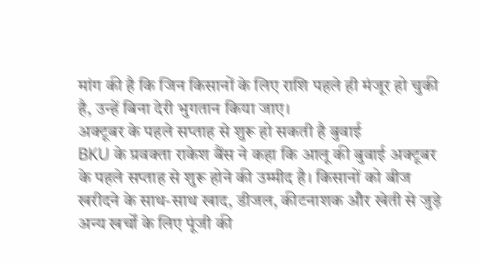मांग की है कि जिन किसानों के लिए राशि पहले ही मंजूर हो चुकी है, उन्हें बिना देरी भुगतान किया जाए।
अक्टूबर के पहले सप्ताह से शुरू हो सकती है बुवाई
BKU के प्रवक्ता राकेश बैंस ने कहा कि आलू की बुवाई अक्टूबर के पहले सप्ताह से शुरू होने की उम्मीद है। किसानों को बीज खरीदने के साथ-साथ खाद, डीजल, कीटनाशक और खेती से जुड़े अन्य खर्चों के लिए पूंजी की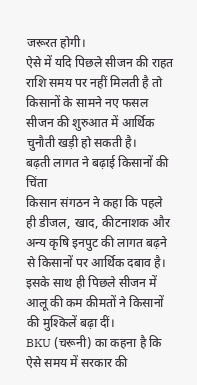जरूरत होगी।
ऐसे में यदि पिछले सीजन की राहत राशि समय पर नहीं मिलती है तो किसानों के सामने नए फसल सीजन की शुरुआत में आर्थिक चुनौती खड़ी हो सकती है।
बढ़ती लागत ने बढ़ाई किसानों की चिंता
किसान संगठन ने कहा कि पहले ही डीजल, खाद, कीटनाशक और अन्य कृषि इनपुट की लागत बढ़ने से किसानों पर आर्थिक दबाव है। इसके साथ ही पिछले सीजन में आलू की कम कीमतों ने किसानों की मुश्किलें बढ़ा दीं।
BKU (चरूनी) का कहना है कि ऐसे समय में सरकार की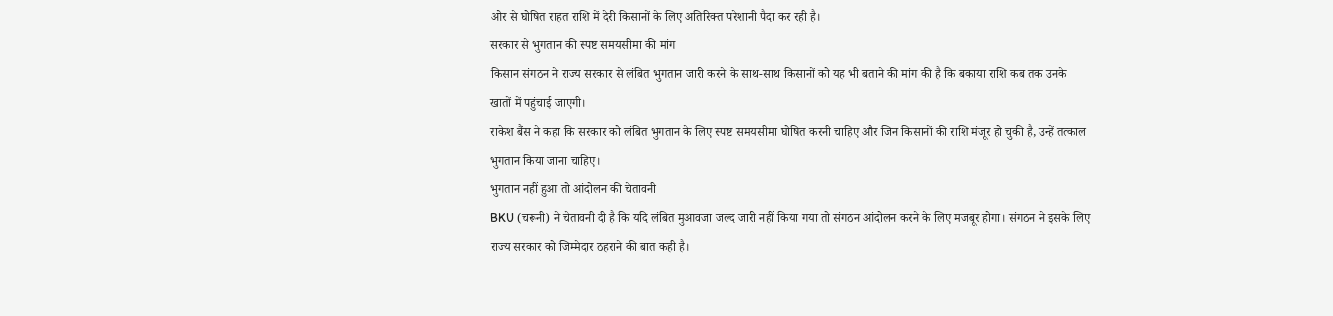ओर से घोषित राहत राशि में देरी किसानों के लिए अतिरिक्त परेशानी पैदा कर रही है।
सरकार से भुगतान की स्पष्ट समयसीमा की मांग
किसान संगठन ने राज्य सरकार से लंबित भुगतान जारी करने के साथ-साथ किसानों को यह भी बताने की मांग की है कि बकाया राशि कब तक उनके खातों में पहुंचाई जाएगी।
राकेश बैंस ने कहा कि सरकार को लंबित भुगतान के लिए स्पष्ट समयसीमा घोषित करनी चाहिए और जिन किसानों की राशि मंजूर हो चुकी है, उन्हें तत्काल भुगतान किया जाना चाहिए।
भुगतान नहीं हुआ तो आंदोलन की चेतावनी
BKU (चरूनी) ने चेतावनी दी है कि यदि लंबित मुआवजा जल्द जारी नहीं किया गया तो संगठन आंदोलन करने के लिए मजबूर होगा। संगठन ने इसके लिए राज्य सरकार को जिम्मेदार ठहराने की बात कही है।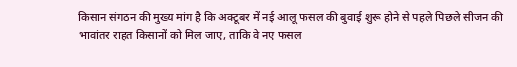किसान संगठन की मुख्य मांग है कि अक्टूबर में नई आलू फसल की बुवाई शुरू होने से पहले पिछले सीजन की भावांतर राहत किसानों को मिल जाए, ताकि वे नए फसल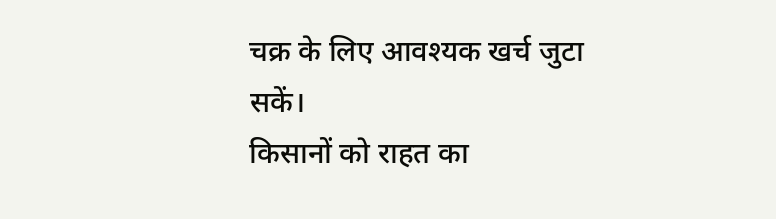चक्र के लिए आवश्यक खर्च जुटा सकें।
किसानों को राहत का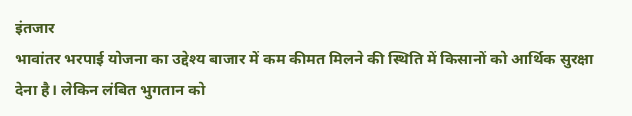इंतजार
भावांतर भरपाई योजना का उद्देश्य बाजार में कम कीमत मिलने की स्थिति में किसानों को आर्थिक सुरक्षा देना है। लेकिन लंबित भुगतान को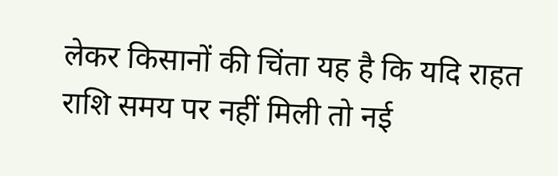लेकर किसानों की चिंता यह है कि यदि राहत राशि समय पर नहीं मिली तो नई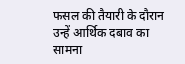फसल की तैयारी के दौरान उन्हें आर्थिक दबाव का सामना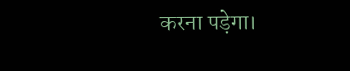करना पड़ेगा।